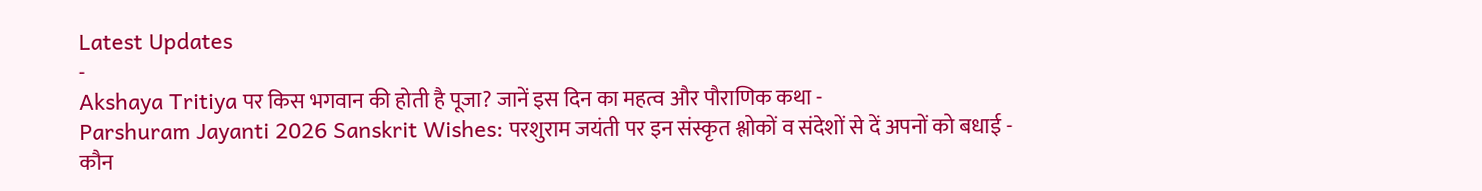Latest Updates
-
Akshaya Tritiya पर किस भगवान की होती है पूजा? जानें इस दिन का महत्व और पौराणिक कथा -
Parshuram Jayanti 2026 Sanskrit Wishes: परशुराम जयंती पर इन संस्कृत श्लोकों व संदेशों से दें अपनों को बधाई -
कौन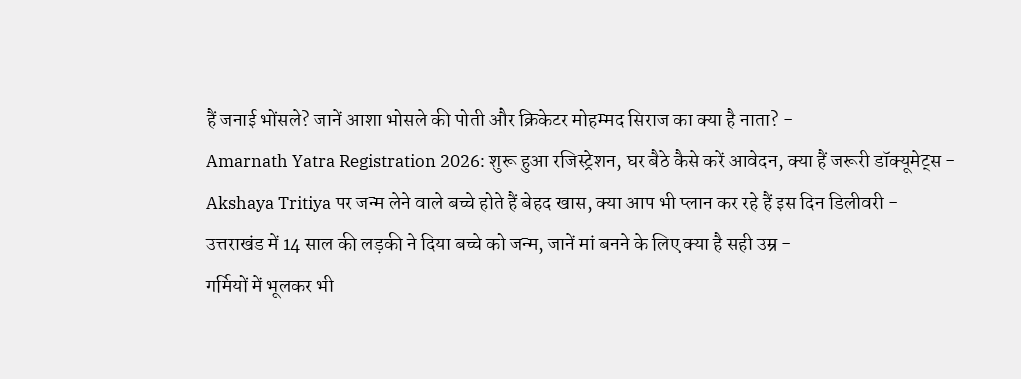हैं जनाई भोंसले? जानें आशा भोसले की पोती और क्रिकेटर मोहम्मद सिराज का क्या है नाता? -
Amarnath Yatra Registration 2026: शुरू हुआ रजिस्ट्रेशन, घर बैठे कैसे करें आवेदन, क्या हैं जरूरी डॉक्यूमेट्स -
Akshaya Tritiya पर जन्म लेने वाले बच्चे होते हैं बेहद खास, क्या आप भी प्लान कर रहे हैं इस दिन डिलीवरी -
उत्तराखंड में 14 साल की लड़की ने दिया बच्चे को जन्म, जानें मां बनने के लिए क्या है सही उम्र -
गर्मियों में भूलकर भी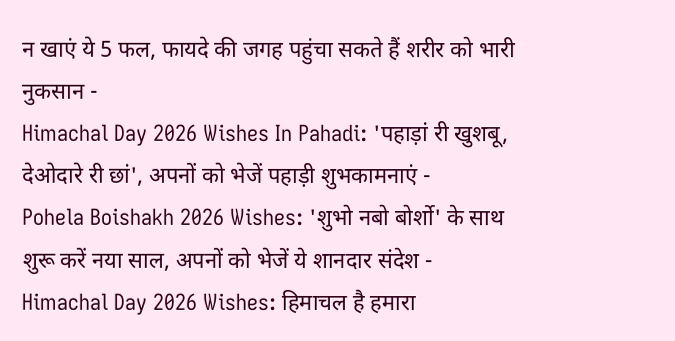न खाएं ये 5 फल, फायदे की जगह पहुंचा सकते हैं शरीर को भारी नुकसान -
Himachal Day 2026 Wishes In Pahadi: 'पहाड़ां री खुशबू, देओदारे री छां', अपनों को भेजें पहाड़ी शुभकामनाएं -
Pohela Boishakh 2026 Wishes: 'शुभो नबो बोर्शो' के साथ शुरू करें नया साल, अपनों को भेजें ये शानदार संदेश -
Himachal Day 2026 Wishes: हिमाचल है हमारा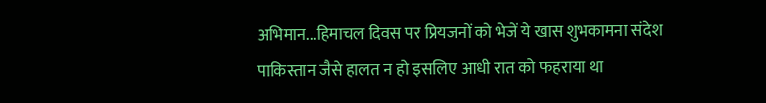अभिमान...हिमाचल दिवस पर प्रियजनों को भेजें ये खास शुभकामना संदेश
पाकिस्तान जैसे हालत न हो इसलिए आधी रात को फहराया था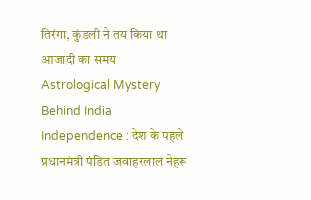तिरंगा, कुंडली ने तय किया था आजादी का समय
Astrological Mystery Behind India Independence : देश के पहले प्रधानमंत्री पंडित जवाहरलाल नेहरू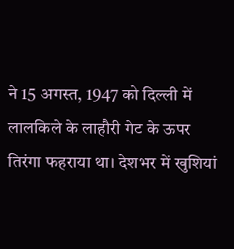ने 15 अगस्त, 1947 को दिल्ली में लालकिले के लाहौरी गेट के ऊपर तिरंगा फहराया था। देशभर में खुशियां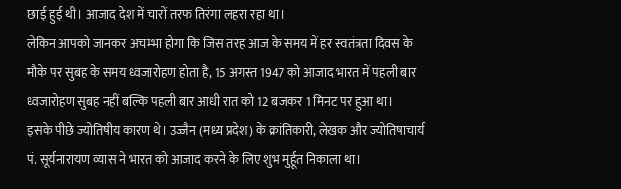छाई हुई थी। आजाद देश में चारों तरफ तिरंगा लहरा रहा था।
लेकिन आपको जानकर अचम्भा होगा कि जिस तरह आज के समय में हर स्वतंत्रता दिवस के मौके पर सुबह के समय ध्वजारोहण होता है, 15 अगस्त 1947 को आजाद भारत में पहली बार ध्वजारोहण सुबह नहीं बल्कि पहली बार आधी रात को 12 बजकर 1 मिनट पर हुआ था।
इसके पीछे ज्योतिषीय कारण थे। उज्जैन (मध्य प्रदेश) के क्रांतिकारी, लेखक और ज्योतिषाचार्य पं. सूर्यनारायण व्यास ने भारत को आजाद करने के लिए शुभ मुर्हूत निकाला था।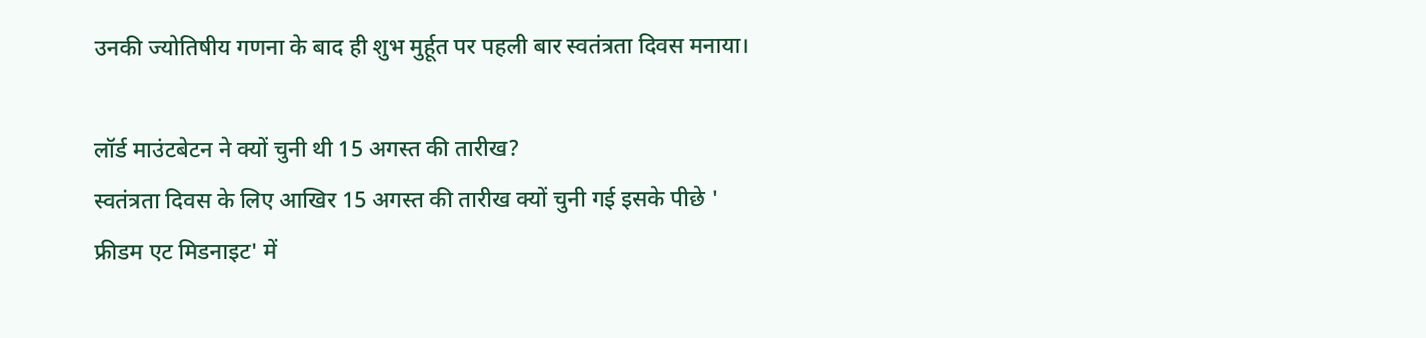उनकी ज्योतिषीय गणना के बाद ही शुभ मुर्हूत पर पहली बार स्वतंत्रता दिवस मनाया।

लॉर्ड माउंटबेटन ने क्यों चुनी थी 15 अगस्त की तारीख?
स्वतंत्रता दिवस के लिए आखिर 15 अगस्त की तारीख क्यों चुनी गई इसके पीछे ' फ्रीडम एट मिडनाइट' में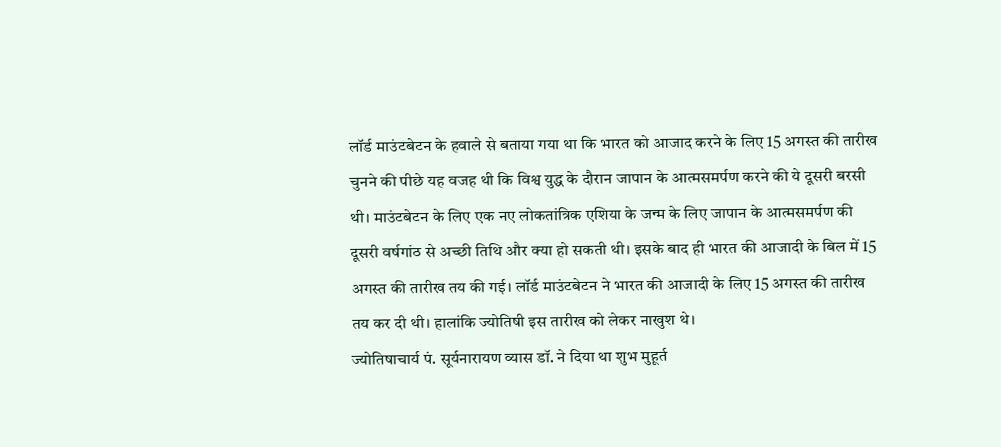लॉर्ड माउंटबेटन के हवाले से बताया गया था कि भारत को आजाद करने के लिए 15 अगस्त की तारीख चुनने की पीछे यह वजह थी कि विश्व युद्ध के दौरान जापान के आत्मसमर्पण करने की ये दूसरी बरसी थी। माउंटबेटन के लिए एक नए लोकतांत्रिक एशिया के जन्म के लिए जापान के आत्मसमर्पण की दूसरी वर्षगांठ से अच्छी तिथि और क्या हो सकती थी। इसके बाद ही भारत की आजादी के बिल में 15 अगस्त की तारीख तय की गई। लॉर्ड माउंटबेटन ने भारत की आजादी के लिए 15 अगस्त की तारीख तय कर दी थी। हालांकि ज्योतिषी इस तारीख को लेकर नाखुश थे।
ज्योतिषाचार्य पं. सूर्यनारायण व्यास डॉ. ने दिया था शुभ मुहूर्त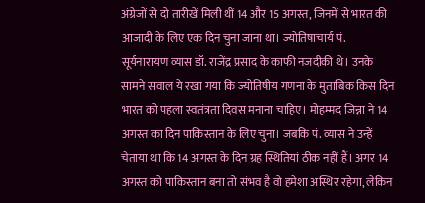अंग्रेजों से दो तारीखें मिली थीं 14 और 15 अगस्त, जिनमें से भारत की आजादी के लिए एक दिन चुना जाना था। ज्योतिषाचार्य पं. सूर्यनारायण व्यास डॉ. राजेंद्र प्रसाद के काफी नजदीकी थे। उनके सामने सवाल ये रखा गया कि ज्योतिषीय गणना के मुताबिक किस दिन भारत को पहला स्वतंत्रता दिवस मनाना चाहिए। मोहम्मद जिन्ना ने 14 अगस्त का दिन पाकिस्तान के लिए चुना। जबकि पं. व्यास ने उन्हें चेताया था कि 14 अगस्त के दिन ग्रह स्थितियां ठीक नहीं हैं। अगर 14 अगस्त को पाकिस्तान बना तो संभव है वो हमेशा अस्थिर रहेगा, लेकिन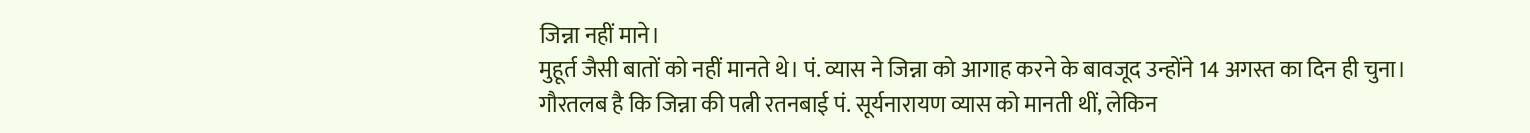जिन्ना नहीं माने।
मुहूर्त जैसी बातों को नहीं मानते थे। पं. व्यास ने जिन्ना को आगाह करने के बावजूद उन्होंने 14 अगस्त का दिन ही चुना। गौरतलब है कि जिन्ना की पत्नी रतनबाई पं. सूर्यनारायण व्यास को मानती थीं, लेकिन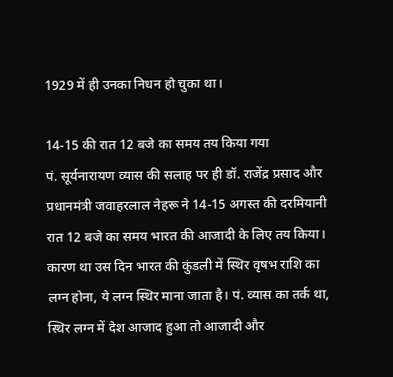1929 में ही उनका निधन हो चुका था।

14-15 की रात 12 बजे का समय तय किया गया
पं. सूर्यनारायण व्यास की सलाह पर ही डॉ. राजेंद्र प्रसाद और प्रधानमंत्री जवाहरलाल नेहरू ने 14-15 अगस्त की दरमियानी रात 12 बजे का समय भारत की आजादी के लिए तय किया। कारण था उस दिन भारत की कुंडली में स्थिर वृषभ राशि का लग्न होना, ये लग्न स्थिर माना जाता है। पं. व्यास का तर्क था, स्थिर लग्न में देश आजाद हुआ तो आजादी और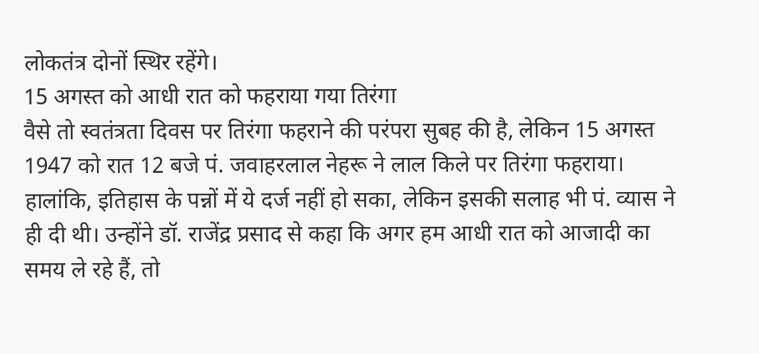लोकतंत्र दोनों स्थिर रहेंगे।
15 अगस्त को आधी रात को फहराया गया तिरंगा
वैसे तो स्वतंत्रता दिवस पर तिरंगा फहराने की परंपरा सुबह की है, लेकिन 15 अगस्त 1947 को रात 12 बजे पं. जवाहरलाल नेहरू ने लाल किले पर तिरंगा फहराया। हालांकि, इतिहास के पन्नों में ये दर्ज नहीं हो सका, लेकिन इसकी सलाह भी पं. व्यास ने ही दी थी। उन्होंने डॉ. राजेंद्र प्रसाद से कहा कि अगर हम आधी रात को आजादी का समय ले रहे हैं, तो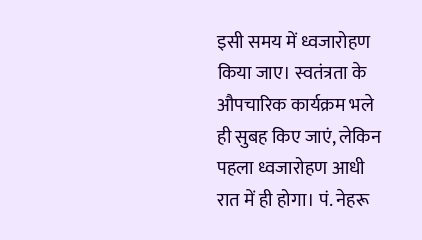इसी समय में ध्वजारोहण किया जाए। स्वतंत्रता के औपचारिक कार्यक्रम भले ही सुबह किए जाएं, लेकिन पहला ध्वजारोहण आधी रात में ही होगा। पं. नेहरू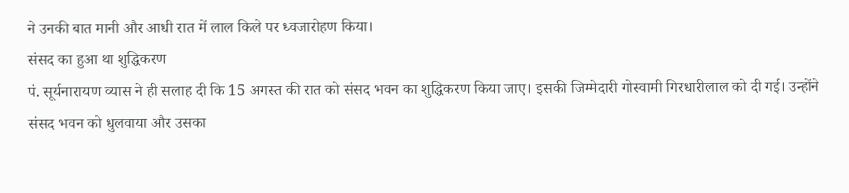ने उनकी बात मानी और आधी रात में लाल किले पर ध्वजारोहण किया।
संसद का हुआ था शुद्धिकरण
पं. सूर्यनारायण व्यास ने ही सलाह दी कि 15 अगस्त की रात को संसद भवन का शुद्धिकरण किया जाए। इसकी जिम्मेदारी गोस्वामी गिरधारीलाल को दी गई। उन्होंने संसद भवन को धुलवाया और उसका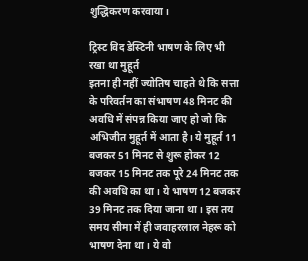शुद्धिकरण करवाया।

ट्रिस्ट विद डेस्टिनी भाषण के लिए भी रखा था मुहूर्त
इतना ही नहीं ज्योतिष चाहते थे कि सत्ता के परिवर्तन का संभाषण 48 मिनट की अवधि में संपन्न किया जाए हो जो कि अभिजीत मुहूर्त में आता है। ये मुहूर्त 11 बजकर 51 मिनट से शुरू होकर 12 बजकर 15 मिनट तक पूरे 24 मिनट तक की अवधि का था। ये भाषण 12 बजकर 39 मिनट तक दिया जाना था। इस तय समय सीमा में ही जवाहरलाल नेहरू को भाषण देना था। ये वो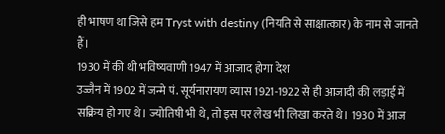ही भाषण था जिसे हम Tryst with destiny (नियति से साक्षात्कार) के नाम से जानते हैं।
1930 में की थी भविष्यवाणी 1947 में आजाद होगा देश
उज्जैन में 1902 में जन्मे पं. सूर्यनारायण व्यास 1921-1922 से ही आजादी की लड़ाई में सक्रिय हो गए थे। ज्योतिषी भी थे, तो इस पर लेख भी लिखा करते थे। 1930 में आज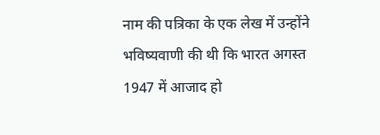नाम की पत्रिका के एक लेख में उन्होंने भविष्यवाणी की थी कि भारत अगस्त 1947 में आजाद हो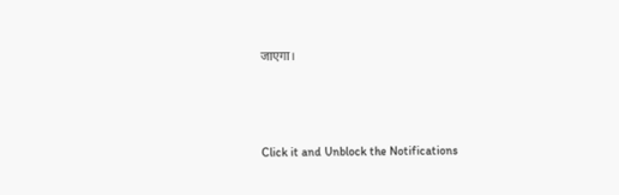जाएगा।



Click it and Unblock the Notifications